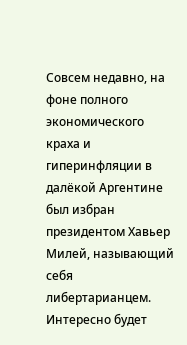Совсем недавно, на фоне полного экономического краха и гиперинфляции в далёкой Аргентине был избран президентом Хавьер Милей, называющий себя либертарианцем.
Интересно будет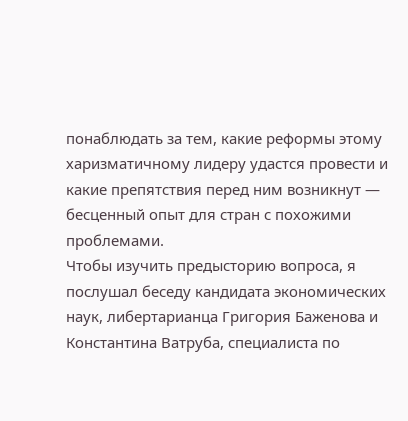понаблюдать за тем, какие реформы этому харизматичному лидеру удастся провести и какие препятствия перед ним возникнут — бесценный опыт для стран с похожими проблемами.
Чтобы изучить предысторию вопроса, я послушал беседу кандидата экономических наук, либертарианца Григория Баженова и Константина Ватруба, специалиста по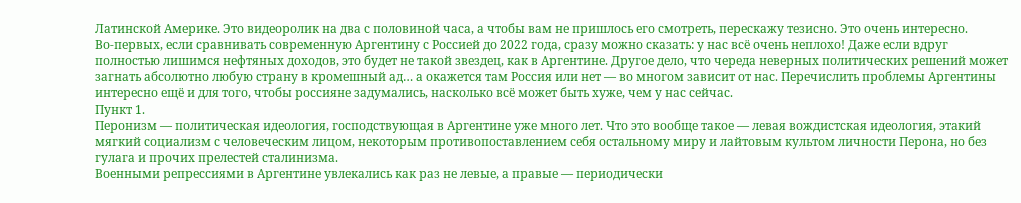Латинской Америке. Это видеоролик на два с половиной часа, а чтобы вам не пришлось его смотреть, перескажу тезисно. Это очень интересно.
Во-первых, если сравнивать современную Аргентину с Россией до 2022 года, сразу можно сказать: у нас всё очень неплохо! Даже если вдруг полностью лишимся нефтяных доходов, это будет не такой звездец, как в Аргентине. Другое дело, что череда неверных политических решений может загнать абсолютно любую страну в кромешный ад… а окажется там Россия или нет — во многом зависит от нас. Перечислить проблемы Аргентины интересно ещё и для того, чтобы россияне задумались, насколько всё может быть хуже, чем у нас сейчас.
Пункт 1.
Перонизм — политическая идеология, господствующая в Аргентине уже много лет. Что это вообще такое — левая вождистская идеология, этакий мягкий социализм с человеческим лицом, некоторым противопоставлением себя остальному миру и лайтовым культом личности Перона, но без гулага и прочих прелестей сталинизма.
Военными репрессиями в Аргентине увлекались как раз не левые, а правые — периодически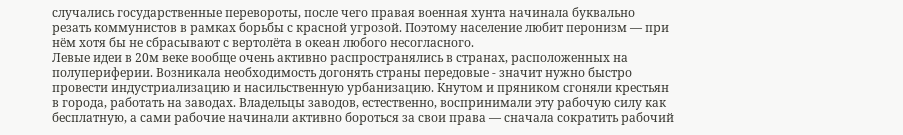случались государственные перевороты, после чего правая военная хунта начинала буквально резать коммунистов в рамках борьбы с красной угрозой. Поэтому население любит перонизм — при нём хотя бы не сбрасывают с вертолёта в океан любого несогласного.
Левые идеи в 20м веке вообще очень активно распространялись в странах, расположенных на полупериферии. Возникала необходимость догонять страны передовые - значит нужно быстро провести индустриализацию и насильственную урбанизацию. Кнутом и пряником сгоняли крестьян в города, работать на заводах. Владельцы заводов, естественно, воспринимали эту рабочую силу как бесплатную, а сами рабочие начинали активно бороться за свои права — сначала сократить рабочий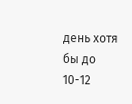день хотя бы до 10-12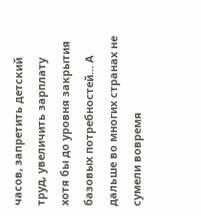часов, запретить детский труд, увеличить зарплату хотя бы до уровня закрытия базовых потребностей… А дальше во многих странах не сумели вовремя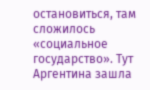остановиться, там сложилось «социальное государство». Тут Аргентина зашла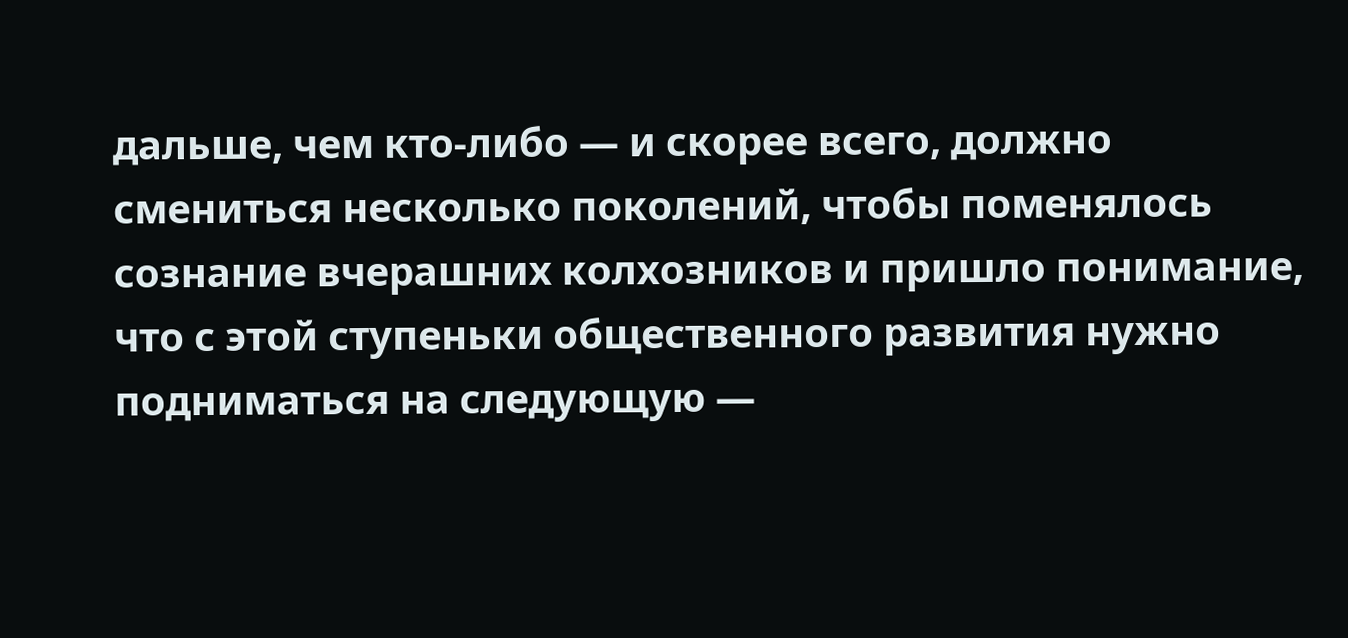дальше, чем кто-либо — и скорее всего, должно смениться несколько поколений, чтобы поменялось сознание вчерашних колхозников и пришло понимание, что с этой ступеньки общественного развития нужно подниматься на следующую —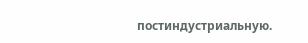постиндустриальную.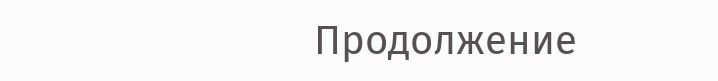Продолжение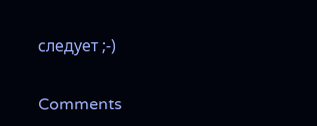следует ;-)

Comments